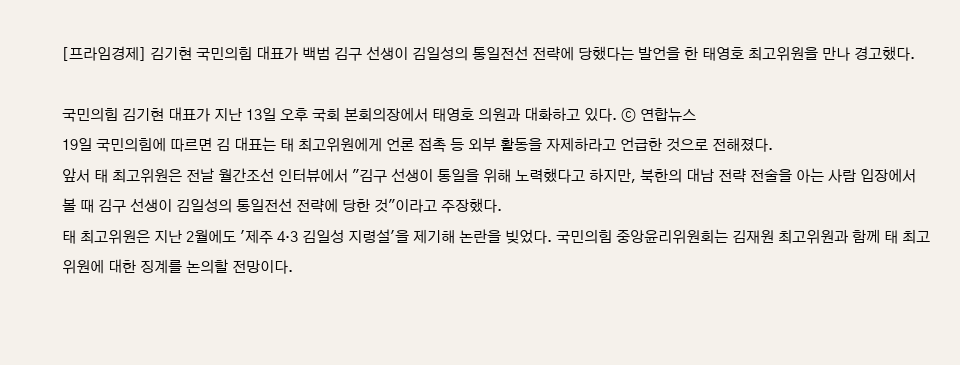[프라임경제] 김기현 국민의힘 대표가 백범 김구 선생이 김일성의 통일전선 전략에 당했다는 발언을 한 태영호 최고위원을 만나 경고했다.

국민의힘 김기현 대표가 지난 13일 오후 국회 본회의장에서 태영호 의원과 대화하고 있다. ⓒ 연합뉴스
19일 국민의힘에 따르면 김 대표는 태 최고위원에게 언론 접촉 등 외부 활동을 자제하라고 언급한 것으로 전해졌다.
앞서 태 최고위원은 전날 월간조선 인터뷰에서 "김구 선생이 통일을 위해 노력했다고 하지만, 북한의 대남 전략 전술을 아는 사람 입장에서 볼 때 김구 선생이 김일성의 통일전선 전략에 당한 것"이라고 주장했다.
태 최고위원은 지난 2월에도 '제주 4·3 김일성 지령설'을 제기해 논란을 빚었다. 국민의힘 중앙윤리위원회는 김재원 최고위원과 함께 태 최고위원에 대한 징계를 논의할 전망이다.